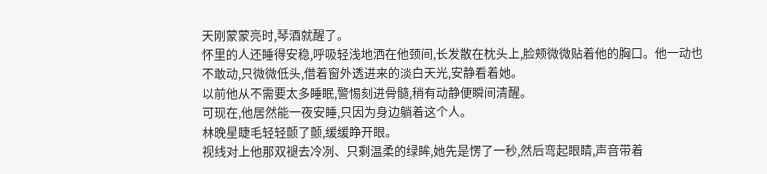天刚蒙蒙亮时,琴酒就醒了。
怀里的人还睡得安稳,呼吸轻浅地洒在他颈间,长发散在枕头上,脸颊微微贴着他的胸口。他一动也不敢动,只微微低头,借着窗外透进来的淡白天光,安静看着她。
以前他从不需要太多睡眠,警惕刻进骨髓,稍有动静便瞬间清醒。
可现在,他居然能一夜安睡,只因为身边躺着这个人。
林晚星睫毛轻轻颤了颤,缓缓睁开眼。
视线对上他那双褪去冷冽、只剩温柔的绿眸,她先是愣了一秒,然后弯起眼睛,声音带着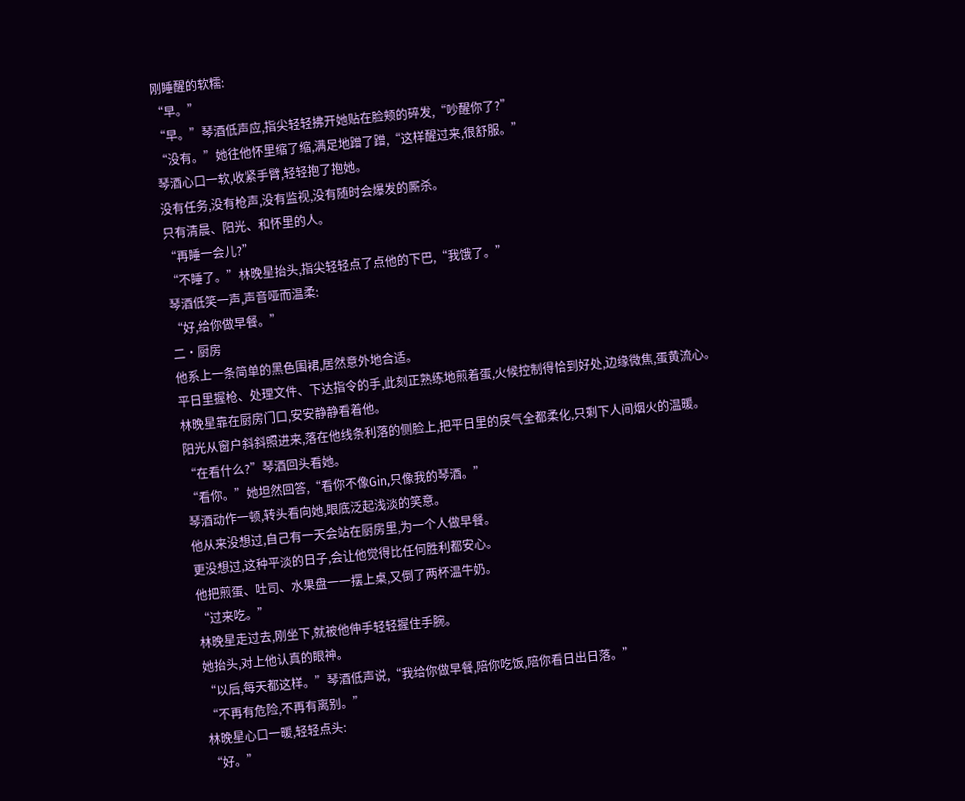刚睡醒的软糯:
“早。”
“早。”琴酒低声应,指尖轻轻拂开她贴在脸颊的碎发,“吵醒你了?”
“没有。”她往他怀里缩了缩,满足地蹭了蹭,“这样醒过来,很舒服。”
琴酒心口一软,收紧手臂,轻轻抱了抱她。
没有任务,没有枪声,没有监视,没有随时会爆发的厮杀。
只有清晨、阳光、和怀里的人。
“再睡一会儿?”
“不睡了。”林晚星抬头,指尖轻轻点了点他的下巴,“我饿了。”
琴酒低笑一声,声音哑而温柔:
“好,给你做早餐。”
二·厨房
他系上一条简单的黑色围裙,居然意外地合适。
平日里握枪、处理文件、下达指令的手,此刻正熟练地煎着蛋,火候控制得恰到好处,边缘微焦,蛋黄流心。
林晚星靠在厨房门口,安安静静看着他。
阳光从窗户斜斜照进来,落在他线条利落的侧脸上,把平日里的戾气全都柔化,只剩下人间烟火的温暖。
“在看什么?”琴酒回头看她。
“看你。”她坦然回答,“看你不像Gin,只像我的琴酒。”
琴酒动作一顿,转头看向她,眼底泛起浅淡的笑意。
他从来没想过,自己有一天会站在厨房里,为一个人做早餐。
更没想过,这种平淡的日子,会让他觉得比任何胜利都安心。
他把煎蛋、吐司、水果盘一一摆上桌,又倒了两杯温牛奶。
“过来吃。”
林晚星走过去,刚坐下,就被他伸手轻轻握住手腕。
她抬头,对上他认真的眼神。
“以后,每天都这样。”琴酒低声说,“我给你做早餐,陪你吃饭,陪你看日出日落。”
“不再有危险,不再有离别。”
林晚星心口一暖,轻轻点头:
“好。”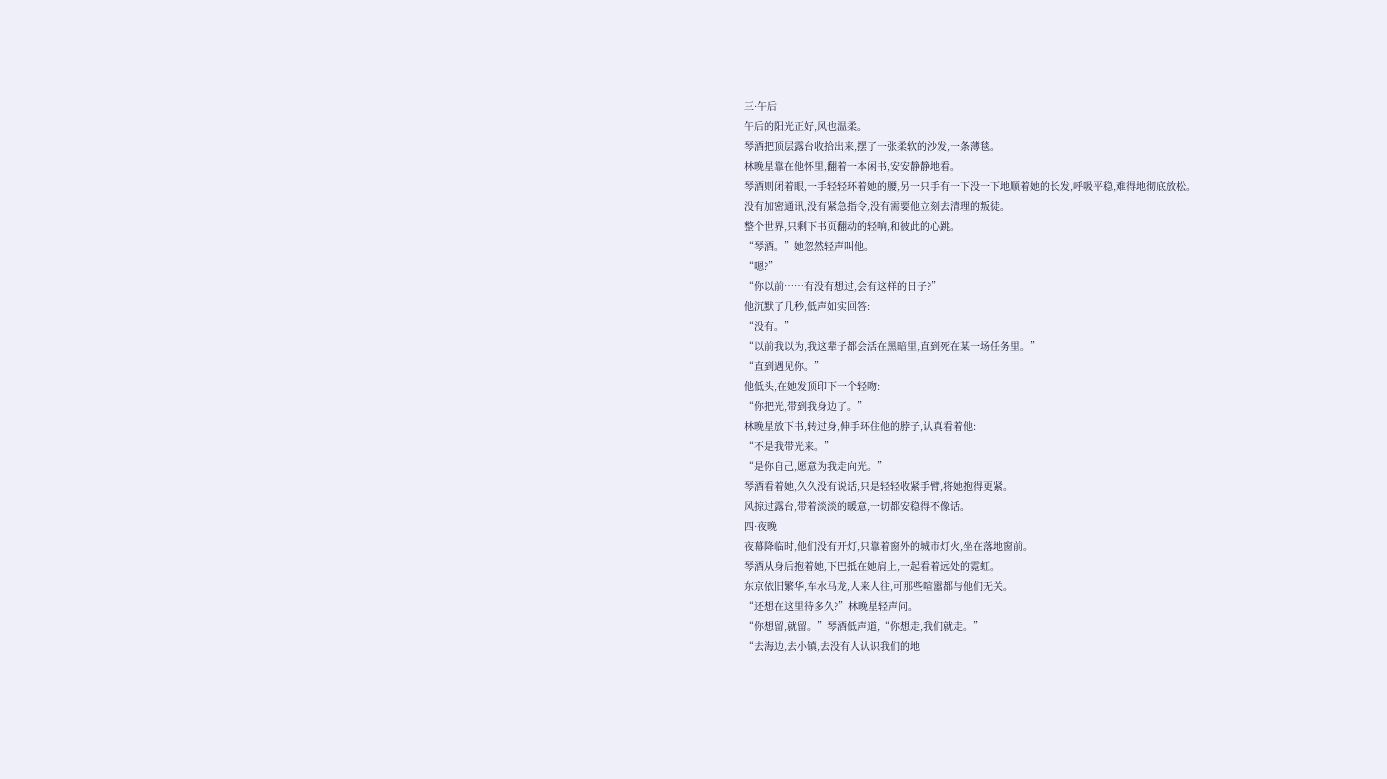三·午后
午后的阳光正好,风也温柔。
琴酒把顶层露台收拾出来,摆了一张柔软的沙发,一条薄毯。
林晚星靠在他怀里,翻着一本闲书,安安静静地看。
琴酒则闭着眼,一手轻轻环着她的腰,另一只手有一下没一下地顺着她的长发,呼吸平稳,难得地彻底放松。
没有加密通讯,没有紧急指令,没有需要他立刻去清理的叛徒。
整个世界,只剩下书页翻动的轻响,和彼此的心跳。
“琴酒。”她忽然轻声叫他。
“嗯?”
“你以前……有没有想过,会有这样的日子?”
他沉默了几秒,低声如实回答:
“没有。”
“以前我以为,我这辈子都会活在黑暗里,直到死在某一场任务里。”
“直到遇见你。”
他低头,在她发顶印下一个轻吻:
“你把光,带到我身边了。”
林晚星放下书,转过身,伸手环住他的脖子,认真看着他:
“不是我带光来。”
“是你自己,愿意为我走向光。”
琴酒看着她,久久没有说话,只是轻轻收紧手臂,将她抱得更紧。
风掠过露台,带着淡淡的暖意,一切都安稳得不像话。
四·夜晚
夜幕降临时,他们没有开灯,只靠着窗外的城市灯火,坐在落地窗前。
琴酒从身后抱着她,下巴抵在她肩上,一起看着远处的霓虹。
东京依旧繁华,车水马龙,人来人往,可那些喧嚣都与他们无关。
“还想在这里待多久?”林晚星轻声问。
“你想留,就留。”琴酒低声道,“你想走,我们就走。”
“去海边,去小镇,去没有人认识我们的地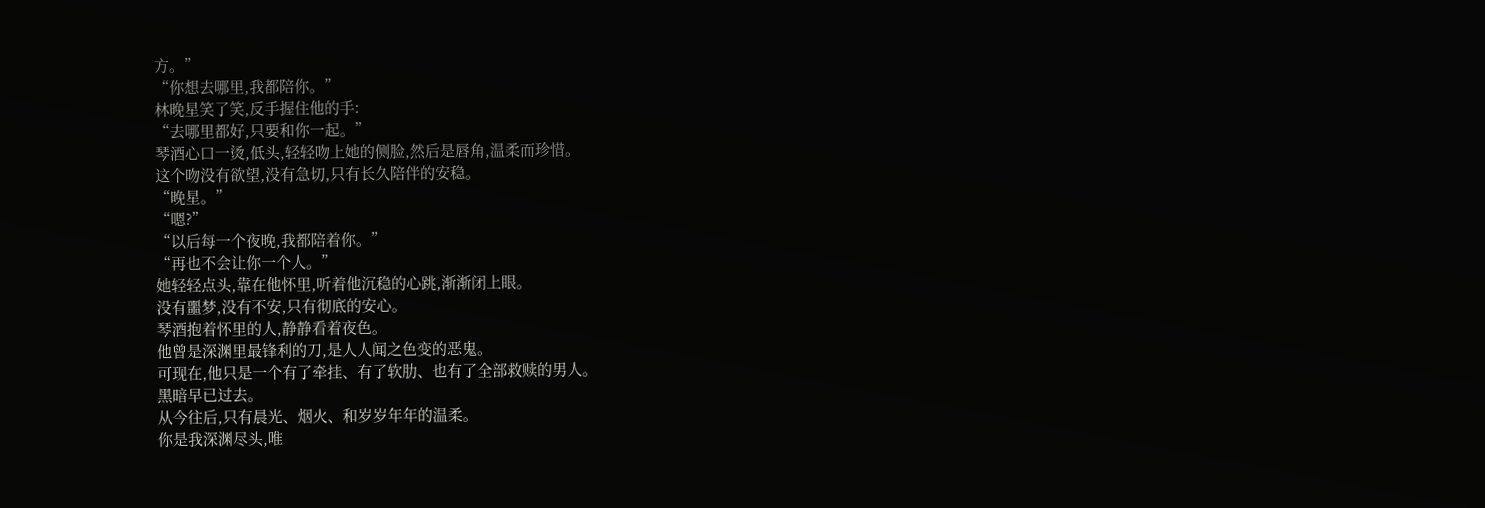方。”
“你想去哪里,我都陪你。”
林晚星笑了笑,反手握住他的手:
“去哪里都好,只要和你一起。”
琴酒心口一烫,低头,轻轻吻上她的侧脸,然后是唇角,温柔而珍惜。
这个吻没有欲望,没有急切,只有长久陪伴的安稳。
“晚星。”
“嗯?”
“以后每一个夜晚,我都陪着你。”
“再也不会让你一个人。”
她轻轻点头,靠在他怀里,听着他沉稳的心跳,渐渐闭上眼。
没有噩梦,没有不安,只有彻底的安心。
琴酒抱着怀里的人,静静看着夜色。
他曾是深渊里最锋利的刀,是人人闻之色变的恶鬼。
可现在,他只是一个有了牵挂、有了软肋、也有了全部救赎的男人。
黑暗早已过去。
从今往后,只有晨光、烟火、和岁岁年年的温柔。
你是我深渊尽头,唯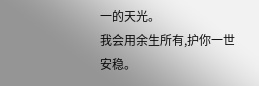一的天光。
我会用余生所有,护你一世安稳。